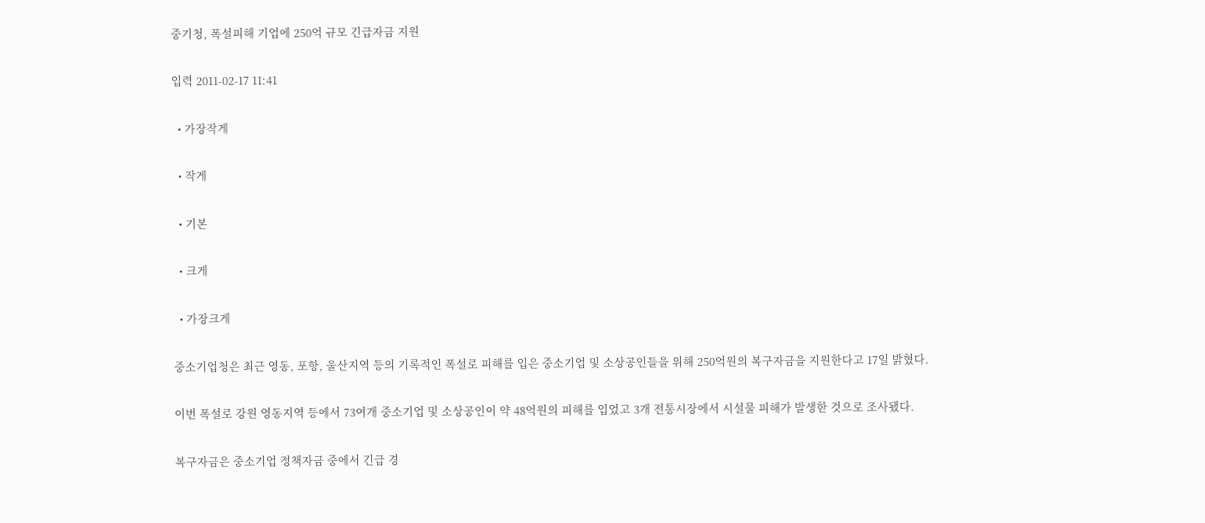중기청, 폭설피해 기업에 250억 규모 긴급자금 지원

입력 2011-02-17 11:41

  • 가장작게

  • 작게

  • 기본

  • 크게

  • 가장크게

중소기업청은 최근 영동, 포항, 울산지역 등의 기록적인 폭설로 피해를 입은 중소기업 및 소상공인들을 위해 250억원의 복구자금을 지원한다고 17일 밝혔다.

이번 폭설로 강원 영동지역 등에서 73여개 중소기업 및 소상공인이 약 48억원의 피해를 입었고 3개 전통시장에서 시설물 피해가 발생한 것으로 조사됐다.

복구자금은 중소기업 정책자금 중에서 긴급 경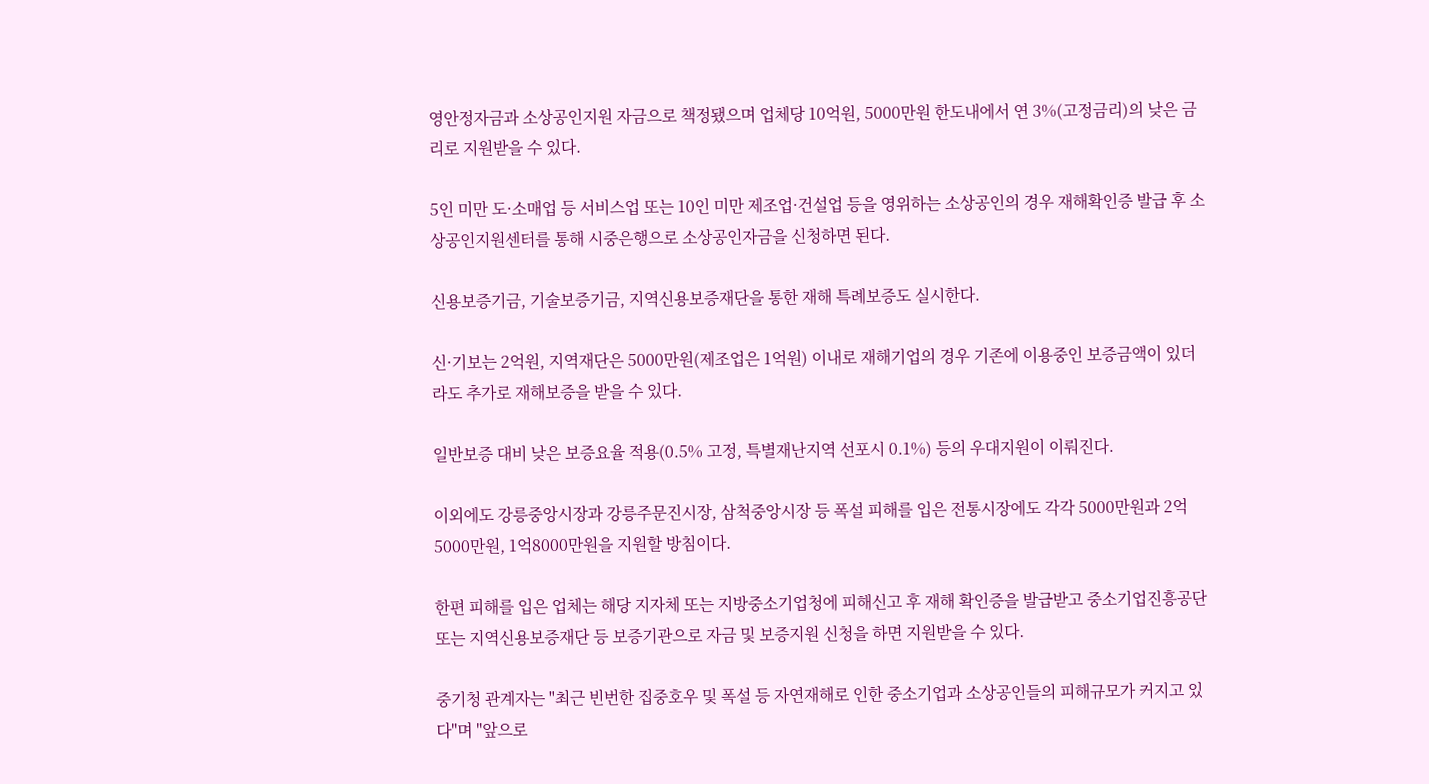영안정자금과 소상공인지원 자금으로 책정됐으며 업체당 10억원, 5000만원 한도내에서 연 3%(고정금리)의 낮은 금리로 지원받을 수 있다.

5인 미만 도·소매업 등 서비스업 또는 10인 미만 제조업·건설업 등을 영위하는 소상공인의 경우 재해확인증 발급 후 소상공인지원센터를 통해 시중은행으로 소상공인자금을 신청하면 된다.

신용보증기금, 기술보증기금, 지역신용보증재단을 통한 재해 특례보증도 실시한다.

신·기보는 2억원, 지역재단은 5000만원(제조업은 1억원) 이내로 재해기업의 경우 기존에 이용중인 보증금액이 있더라도 추가로 재해보증을 받을 수 있다.

일반보증 대비 낮은 보증요율 적용(0.5% 고정, 특별재난지역 선포시 0.1%) 등의 우대지원이 이뤄진다.

이외에도 강릉중앙시장과 강릉주문진시장, 삼척중앙시장 등 폭설 피해를 입은 전통시장에도 각각 5000만원과 2억5000만원, 1억8000만원을 지원할 방침이다.

한편 피해를 입은 업체는 해당 지자체 또는 지방중소기업청에 피해신고 후 재해 확인증을 발급받고 중소기업진흥공단 또는 지역신용보증재단 등 보증기관으로 자금 및 보증지원 신청을 하면 지원받을 수 있다.

중기청 관계자는 "최근 빈번한 집중호우 및 폭설 등 자연재해로 인한 중소기업과 소상공인들의 피해규모가 커지고 있다"며 "앞으로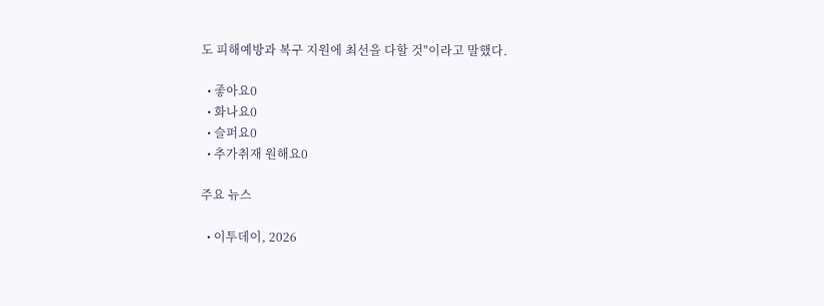도 피해예방과 복구 지원에 최선을 다할 것"이라고 말했다.

  • 좋아요0
  • 화나요0
  • 슬퍼요0
  • 추가취재 원해요0

주요 뉴스

  • 이투데이, 2026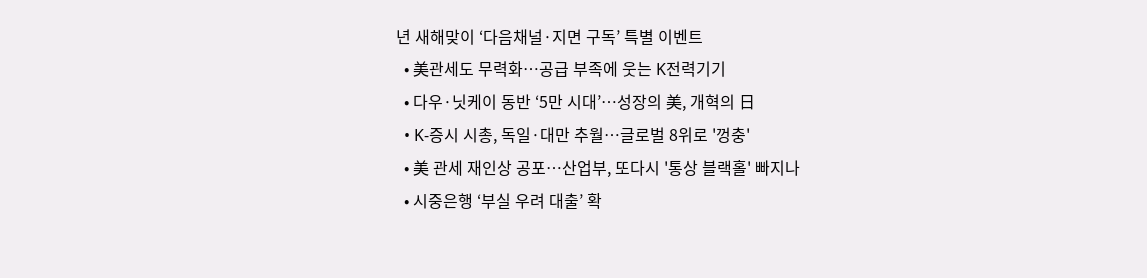년 새해맞이 ‘다음채널·지면 구독’ 특별 이벤트
  • 美관세도 무력화…공급 부족에 웃는 K전력기기
  • 다우·닛케이 동반 ‘5만 시대’⋯성장의 美, 개혁의 日
  • K-증시 시총, 독일·대만 추월…글로벌 8위로 '껑충'
  • 美 관세 재인상 공포⋯산업부, 또다시 '통상 블랙홀' 빠지나
  • 시중은행 ‘부실 우려 대출’ 확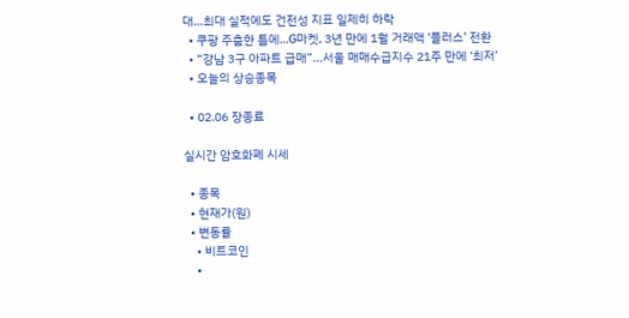대…최대 실적에도 건전성 지표 일제히 하락
  • 쿠팡 주춤한 틈에...G마켓, 3년 만에 1월 거래액 ‘플러스’ 전환
  • “강남 3구 아파트 급매”…서울 매매수급지수 21주 만에 ‘최저’
  • 오늘의 상승종목

  • 02.06 장종료

실시간 암호화폐 시세

  • 종목
  • 현재가(원)
  • 변동률
    • 비트코인
    •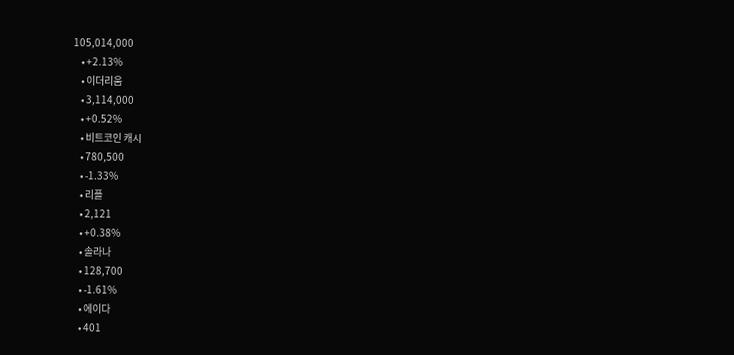105,014,000
    • +2.13%
    • 이더리움
    • 3,114,000
    • +0.52%
    • 비트코인 캐시
    • 780,500
    • -1.33%
    • 리플
    • 2,121
    • +0.38%
    • 솔라나
    • 128,700
    • -1.61%
    • 에이다
    • 401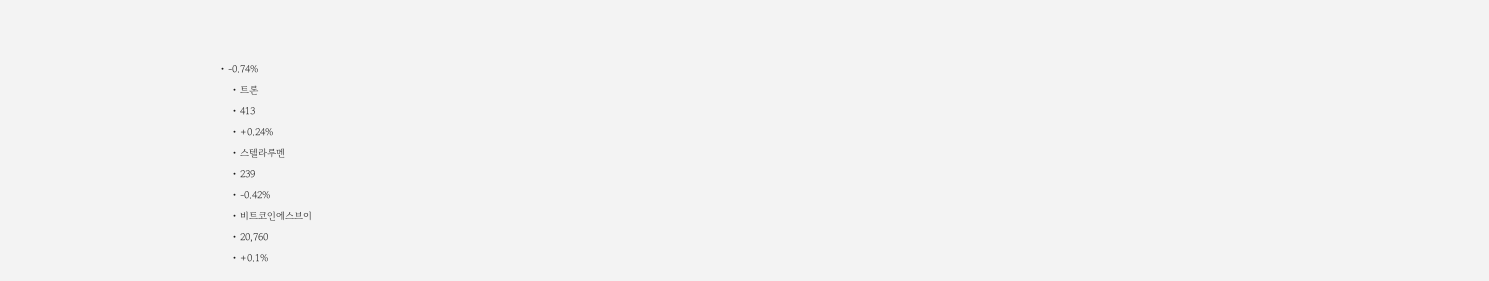• -0.74%
    • 트론
    • 413
    • +0.24%
    • 스텔라루멘
    • 239
    • -0.42%
    • 비트코인에스브이
    • 20,760
    • +0.1%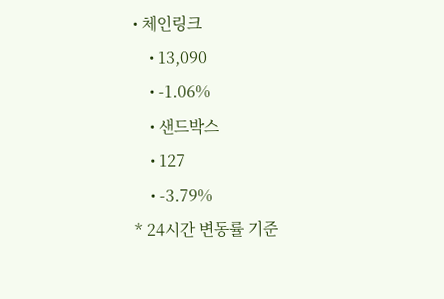• 체인링크
    • 13,090
    • -1.06%
    • 샌드박스
    • 127
    • -3.79%
* 24시간 변동률 기준